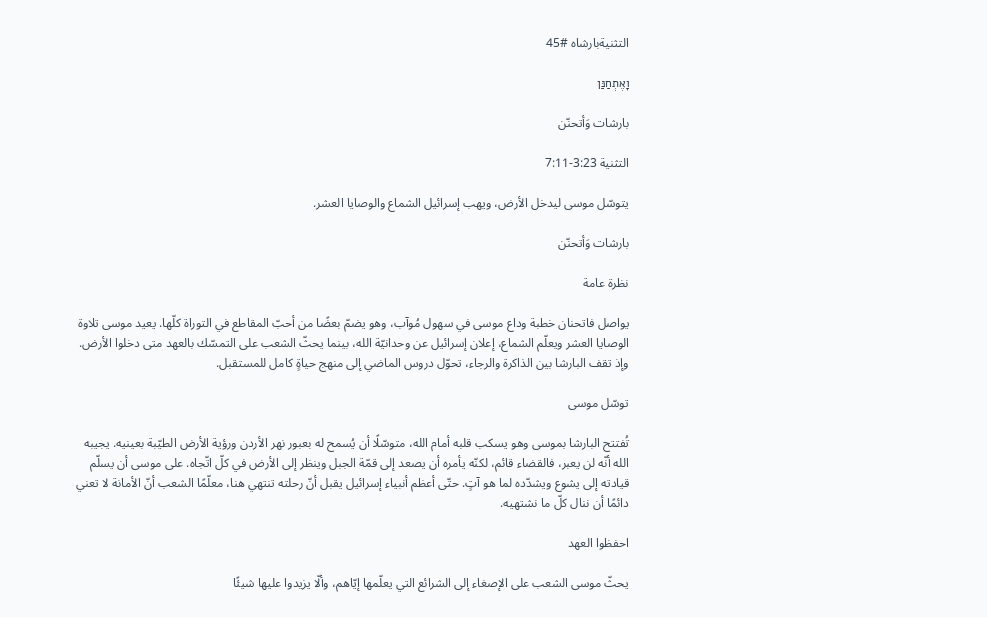التثنيةبارشاه #45

וָאֶתְחַנַּן

بارشات وَأتحنّن

التثنية 3:23-7:11

يتوسّل موسى ليدخل الأرض، ويهب إسرائيل الشماع والوصايا العشر.

بارشات وَأتحنّن

نظرة عامة

يواصل فاتحنان خطبة وداع موسى في سهول مُوآب، وهو يضمّ بعضًا من أحبّ المقاطع في التوراة كلّها. يعيد موسى تلاوة الوصايا العشر ويعلّم الشماع، إعلان إسرائيل عن وحدانيّة الله، بينما يحثّ الشعب على التمسّك بالعهد متى دخلوا الأرض. وإذ تقف البارشا بين الذاكرة والرجاء، تحوّل دروس الماضي إلى منهج حياةٍ كامل للمستقبل.

توسّل موسى

تُفتتح البارشا بموسى وهو يسكب قلبه أمام الله، متوسّلًا أن يُسمح له بعبور نهر الأردن ورؤية الأرض الطيّبة بعينيه. يجيبه الله أنّه لن يعبر، فالقضاء قائم، لكنّه يأمره أن يصعد إلى قمّة الجبل وينظر إلى الأرض في كلّ اتّجاه. على موسى أن يسلّم قيادته إلى يشوع ويشدّده لما هو آتٍ. حتّى أعظم أنبياء إسرائيل يقبل أنّ رحلته تنتهي هنا، معلّمًا الشعب أنّ الأمانة لا تعني دائمًا أن ننال كلّ ما نشتهيه.

احفظوا العهد

يحثّ موسى الشعب على الإصغاء إلى الشرائع التي يعلّمها إيّاهم، وألّا يزيدوا عليها شيئًا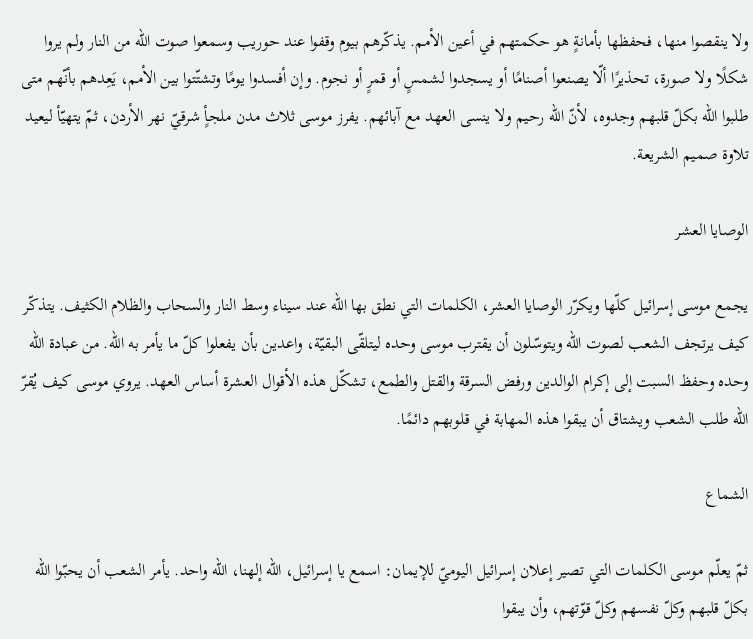ولا ينقصوا منها، فحفظها بأمانةٍ هو حكمتهم في أعين الأمم. يذكّرهم بيوم وقفوا عند حوريب وسمعوا صوت الله من النار ولم يروا شكلًا ولا صورة، تحذيرًا ألّا يصنعوا أصنامًا أو يسجدوا لشمسٍ أو قمرٍ أو نجوم. وإن أفسدوا يومًا وتشتّتوا بين الأمم، يَعِدهم بأنّهم متى طلبوا الله بكلّ قلبهم وجدوه، لأنّ الله رحيم ولا ينسى العهد مع آبائهم. يفرز موسى ثلاث مدن ملجأٍ شرقيّ نهر الأردن، ثمّ يتهيّأ ليعيد تلاوة صميم الشريعة.

الوصايا العشر

يجمع موسى إسرائيل كلّها ويكرّر الوصايا العشر، الكلمات التي نطق بها الله عند سيناء وسط النار والسحاب والظلام الكثيف. يتذكّر كيف يرتجف الشعب لصوت الله ويتوسّلون أن يقترب موسى وحده ليتلقّى البقيّة، واعدين بأن يفعلوا كلّ ما يأمر به الله. من عبادة الله وحده وحفظ السبت إلى إكرام الوالدين ورفض السرقة والقتل والطمع، تشكّل هذه الأقوال العشرة أساس العهد. يروي موسى كيف يُقرّ الله طلب الشعب ويشتاق أن يبقوا هذه المهابة في قلوبهم دائمًا.

الشماع

ثمّ يعلّم موسى الكلمات التي تصير إعلان إسرائيل اليوميّ للإيمان: اسمع يا إسرائيل، الله إلهنا، الله واحد. يأمر الشعب أن يحبّوا الله بكلّ قلبهم وكلّ نفسهم وكلّ قوّتهم، وأن يبقوا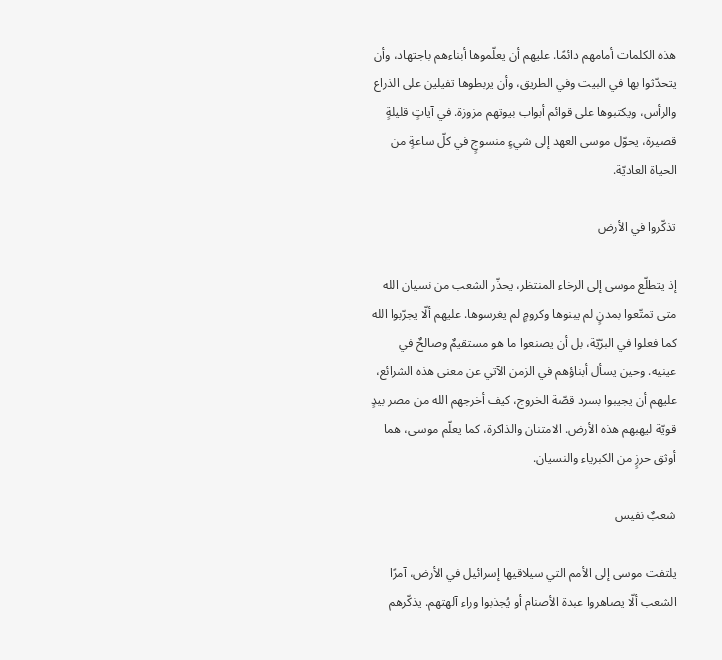هذه الكلمات أمامهم دائمًا. عليهم أن يعلّموها أبناءهم باجتهاد، وأن يتحدّثوا بها في البيت وفي الطريق، وأن يربطوها تفيلين على الذراع والرأس، ويكتبوها على قوائم أبواب بيوتهم مزوزة. في آياتٍ قليلةٍ قصيرة، يحوّل موسى العهد إلى شيءٍ منسوجٍ في كلّ ساعةٍ من الحياة العاديّة.

تذكّروا في الأرض

إذ يتطلّع موسى إلى الرخاء المنتظر، يحذّر الشعب من نسيان الله متى تمتّعوا بمدنٍ لم يبنوها وكرومٍ لم يغرسوها. عليهم ألّا يجرّبوا الله كما فعلوا في البرّيّة، بل أن يصنعوا ما هو مستقيمٌ وصالحٌ في عينيه. وحين يسأل أبناؤهم في الزمن الآتي عن معنى هذه الشرائع، عليهم أن يجيبوا بسرد قصّة الخروج، كيف أخرجهم الله من مصر بيدٍ قويّة ليهبهم هذه الأرض. الامتنان والذاكرة، كما يعلّم موسى، هما أوثق حرزٍ من الكبرياء والنسيان.

شعبٌ نفيس

يلتفت موسى إلى الأمم التي سيلاقيها إسرائيل في الأرض، آمرًا الشعب ألّا يصاهروا عبدة الأصنام أو يُجذبوا وراء آلهتهم. يذكّرهم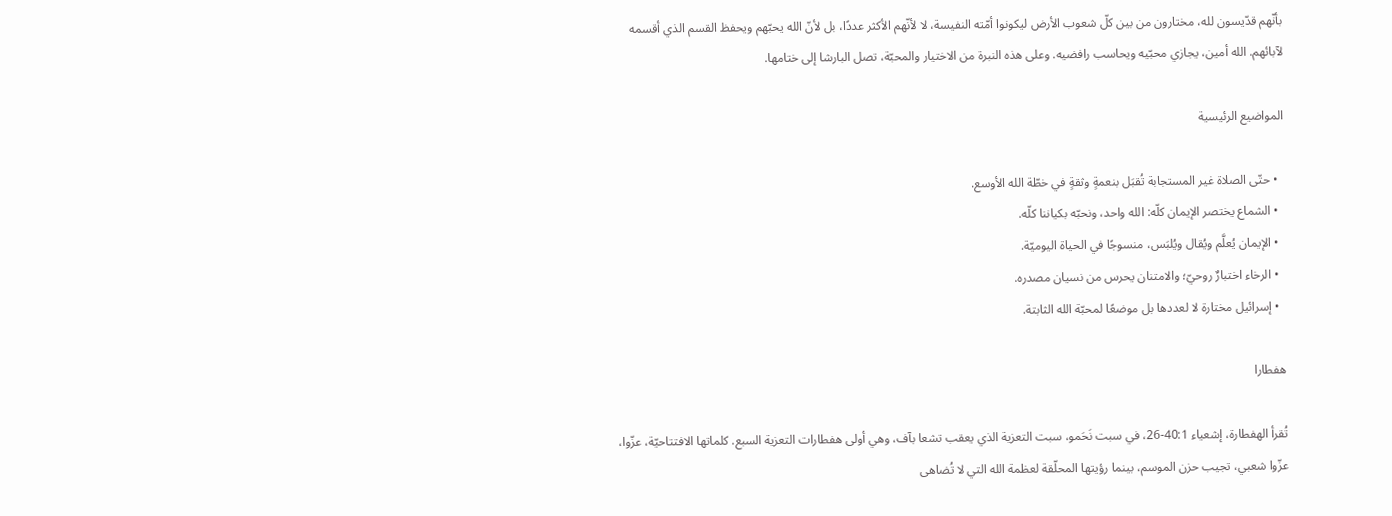بأنّهم قدّيسون لله، مختارون من بين كلّ شعوب الأرض ليكونوا أمّته النفيسة، لا لأنّهم الأكثر عددًا، بل لأنّ الله يحبّهم ويحفظ القسم الذي أقسمه لآبائهم. الله أمين، يجازي محبّيه ويحاسب رافضيه. وعلى هذه النبرة من الاختيار والمحبّة، تصل البارشا إلى ختامها.

المواضيع الرئيسية

  • حتّى الصلاة غير المستجابة تُقبَل بنعمةٍ وثقةٍ في خطّة الله الأوسع.
  • الشماع يختصر الإيمان كلّه: الله واحد، ونحبّه بكياننا كلّه.
  • الإيمان يُعلَّم ويُقال ويُلبَس، منسوجًا في الحياة اليوميّة.
  • الرخاء اختبارٌ روحيّ؛ والامتنان يحرس من نسيان مصدره.
  • إسرائيل مختارة لا لعددها بل موضعًا لمحبّة الله الثابتة.

هفطارا

تُقرأ الهفطارة، إشعياء 40:1-26، في سبت نَحَمو، سبت التعزية الذي يعقب تشعا بآف، وهي أولى هفطارات التعزية السبع. كلماتها الافتتاحيّة، عزّوا، عزّوا شعبي، تجيب حزن الموسم، بينما رؤيتها المحلّقة لعظمة الله التي لا تُضاهى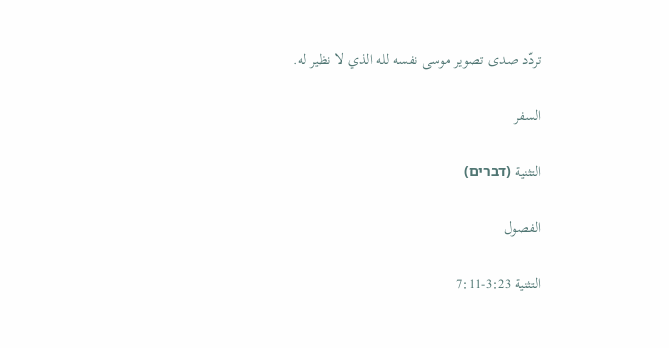تردّد صدى تصوير موسى نفسه لله الذي لا نظير له.

السفر

التثنية (דברים)

الفصول

التثنية 3:23-7:11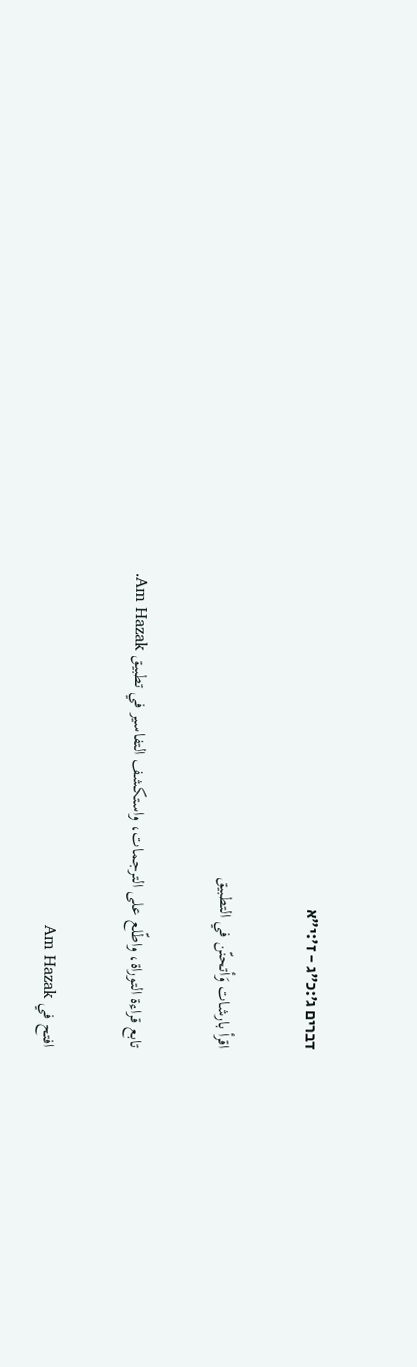דברים ג׳:כ״ג - ז׳:י״א

اقرأ بارشات وَأتحنّن في التطبيق

تابع قراءة التوراة، واطّلع على الترجمات، واستكشف التفاسير في تطبيق Am Hazak.

افتح في Am Hazak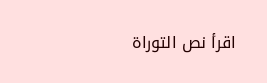اقرأ نص التوراة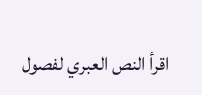اقرأ النص العبري لفصول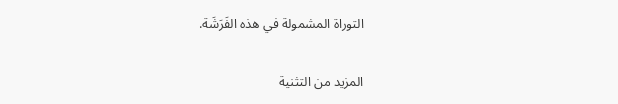التوراة المشمولة في هذه الفَرَشَة.

المزيد من التثنية